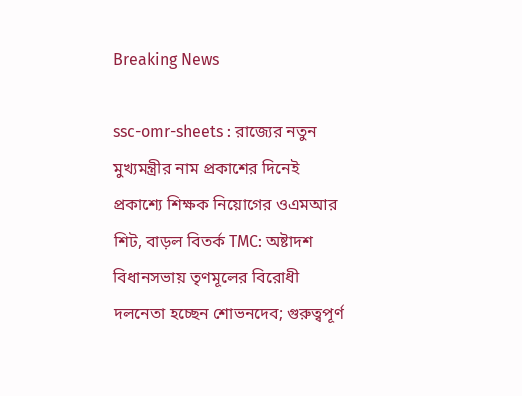Breaking News

ssc-omr-sheets : রাজ্যের নতুন মুখ্যমন্ত্রীর নাম প্রকাশের দিনেই প্রকাশ্যে শিক্ষক নিয়োগের ওএমআর শিট, বাড়ল বিতর্ক TMC: অষ্টাদশ বিধানসভায় তৃণমূলের বিরোধী দলনেতা হচ্ছেন শোভনদেব; গুরুত্বপূর্ণ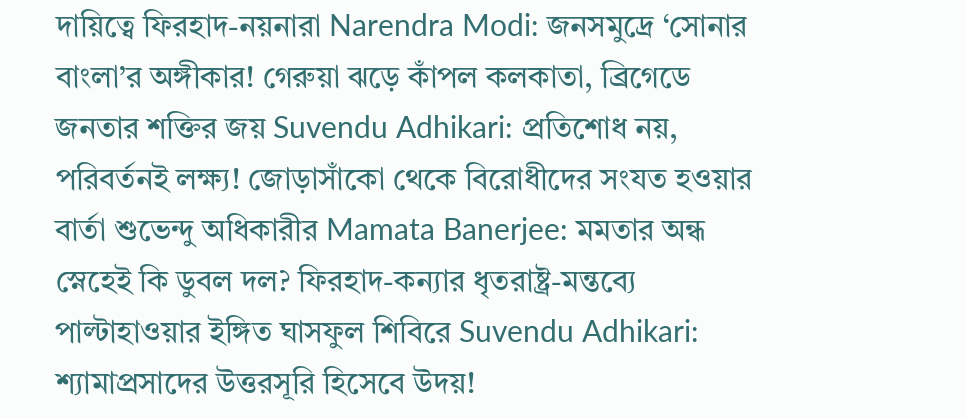দায়িত্বে ফিরহাদ-নয়নারা Narendra Modi: জনসমুদ্রে ‘সোনার বাংলা’র অঙ্গীকার! গেরুয়া ঝড়ে কাঁপল কলকাতা, ব্রিগেডে জনতার শক্তির জয় Suvendu Adhikari: প্রতিশোধ নয়, পরিবর্তনই লক্ষ্য! জোড়াসাঁকো থেকে বিরোধীদের সংযত হওয়ার বার্তা শুভেন্দু অধিকারীর Mamata Banerjee: মমতার অন্ধ স্নেহেই কি ডুবল দল? ফিরহাদ-কন্যার ধৃতরাষ্ট্র-মন্তব্যে পাল্টাহাওয়ার ইঙ্গিত ঘাসফুল শিবিরে Suvendu Adhikari: শ্যামাপ্রসাদের উত্তরসূরি হিসেবে উদয়!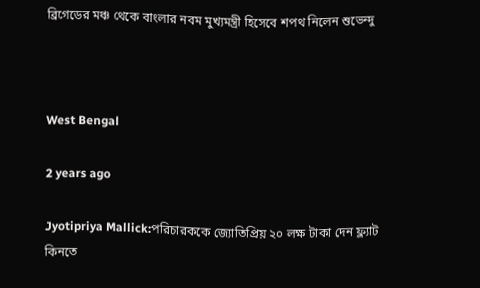ব্রিগেডের মঞ্চ থেকে বাংলার নবম মুখ্যমন্ত্রী হিসেবে শপথ নিলেন শুভেন্দু



West Bengal

2 years ago

Jyotipriya Mallick:পরিচারককে জ্যোতিপ্রিয় ২০ লক্ষ টাকা দেন ফ্ল্যাট কিনতে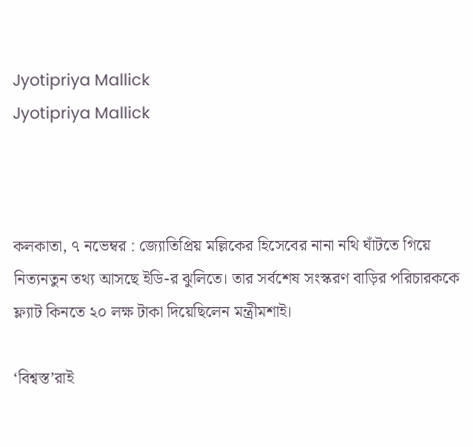Jyotipriya Mallick
Jyotipriya Mallick



কলকাতা, ৭ নভেম্বর : জ্যোতিপ্রিয় মল্লিকের হিসেবের নানা নথি ঘাঁটতে গিয়ে নিত্যনতুন তথ্য আসছে ইডি-র ঝুলিতে। তার সর্বশেষ সংস্করণ বাড়ির পরিচারককে ফ্ল্যাট কিনতে ২০ লক্ষ টাকা দিয়েছিলেন মন্ত্রীমশাই।

‘বিশ্বস্ত’রাই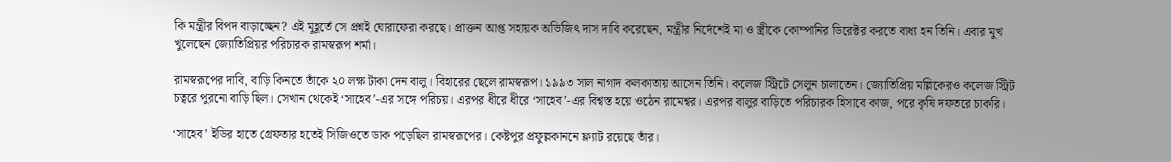কি মন্ত্রীর বিপদ বাড়াচ্ছেন? এই মুহূর্তে সে প্রশ্নই ঘোরাফেরা করছে। প্রাক্তন আপ্ত সহায়ক অভিজিৎ দাস দাবি করেছেন, মন্ত্রীর নির্দেশেই মা ও স্ত্রীকে কোম্পানির ডিরেক্টর করতে বাধ্য হন তিনি। এবার মুখ খুলেছেন জ্যোতিপ্রিয়র পরিচারক রামস্বরূপ শর্মা।

রামস্বরূপের দাবি, বাড়ি কিনতে তাঁকে ২০ লক্ষ টাকা দেন বালু। বিহারের ছেলে রামস্বরূপ। ১৯৯৩ সাল নাগাদ কলকাতায় আসেন তিনি। কলেজ স্ট্রিটে সেলুন চালাতেন। জ্যোতিপ্রিয় মল্লিকেরও কলেজ স্ট্রিট চত্বরে পুরনো বাড়ি ছিল। সেখান থেকেই ‘সাহেব’-এর সঙ্গে পরিচয়। এরপর ধীরে ধীরে ‘সাহেব’-এর বিশ্বস্ত হয়ে ওঠেন রামেশ্বর। এরপর বালুর বাড়িতে পরিচারক হিসাবে কাজ, পরে কৃষি দফতরে চাকরি।

‘সাহেব’ ইডির হাতে গ্রেফতার হতেই সিজিওতে ডাক পড়েছিল রামস্বরূপের। কেষ্টপুর প্রফুল্লকাননে ফ্ল্যাট রয়েছে তাঁর।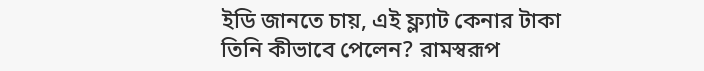ইডি জানতে চায়, এই ফ্ল্যাট কেনার টাকা তিনি কীভাবে পেলেন? রামস্বরূপ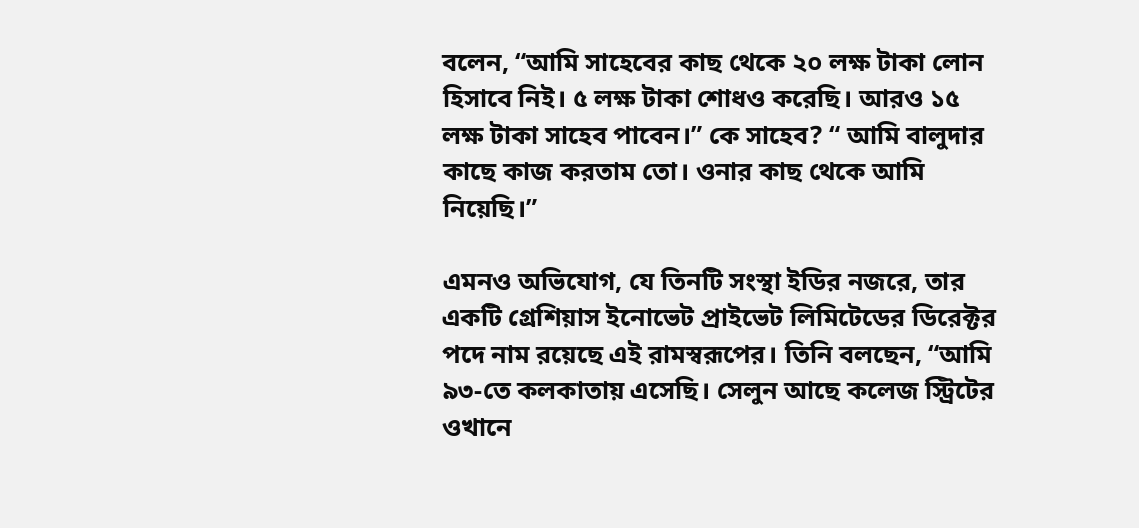বলেন, “আমি সাহেবের কাছ থেকে ২০ লক্ষ টাকা লোন হিসাবে নিই। ৫ লক্ষ টাকা শোধও করেছি। আরও ১৫ লক্ষ টাকা সাহেব পাবেন।” কে সাহেব? “ আমি বালুদার কাছে কাজ করতাম তো। ওনার কাছ থেকে আমি নিয়েছি।”

এমনও অভিযোগ, যে তিনটি সংস্থা ইডির নজরে, তার একটি গ্রেশিয়াস ইনোভেট প্রাইভেট লিমিটেডের ডিরেক্টর পদে নাম রয়েছে এই রামস্বরূপের। তিনি বলছেন, “আমি ৯৩-তে কলকাতায় এসেছি। সেলুন আছে কলেজ স্ট্রিটের ওখানে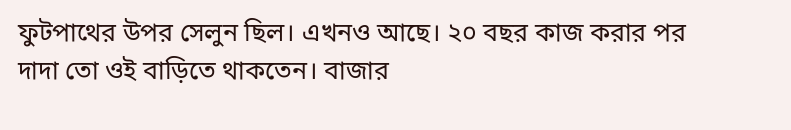ফুটপাথের উপর সেলুন ছিল। এখনও আছে। ২০ বছর কাজ করার পর দাদা তো ওই বাড়িতে থাকতেন। বাজার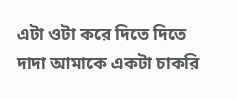এটা ওটা করে দিতে দিতে দাদা আমাকে একটা চাকরি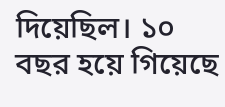দিয়েছিল। ১০ বছর হয়ে গিয়েছে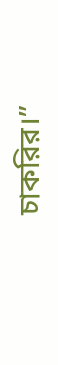চাকরির।”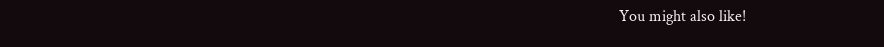You might also like!